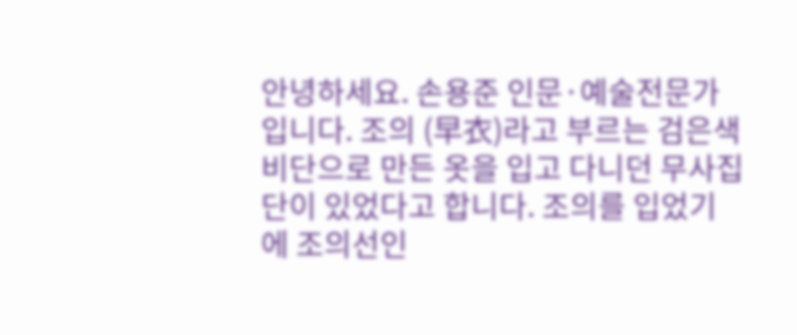안녕하세요. 손용준 인문·예술전문가입니다. 조의 (早衣)라고 부르는 검은색 비단으로 만든 옷을 입고 다니던 무사집단이 있었다고 합니다. 조의를 입었기에 조의선인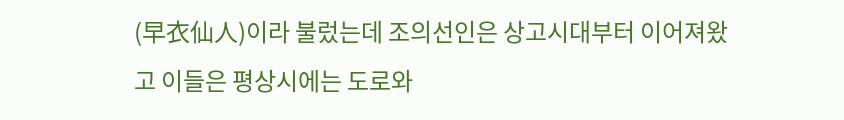(早衣仙人)이라 불렀는데 조의선인은 상고시대부터 이어져왔고 이들은 평상시에는 도로와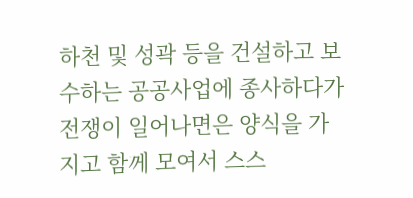하천 및 성곽 등을 건설하고 보수하는 공공사업에 종사하다가 전쟁이 일어나면은 양식을 가지고 함께 모여서 스스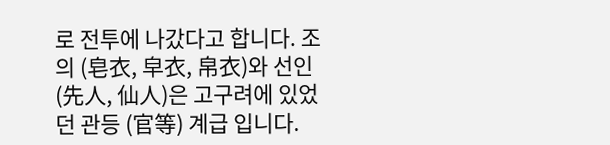로 전투에 나갔다고 합니다. 조의 (皂衣, 皁衣, 帛衣)와 선인 (先人, 仙人)은 고구려에 있었던 관등 (官等) 계급 입니다.